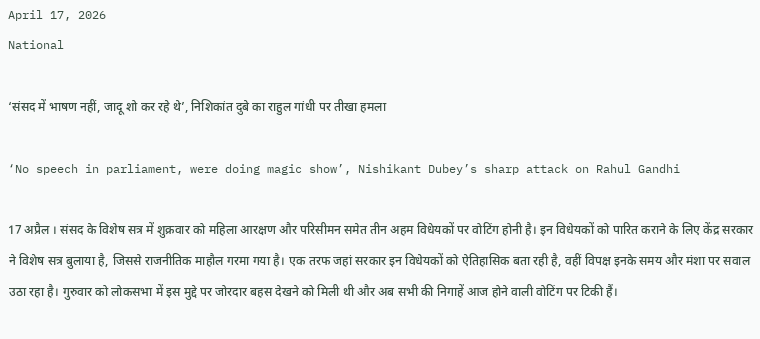April 17, 2026
National

‘संसद में भाषण नहीं, जादू शो कर रहे थे’, निशिकांत दुबे का राहुल गांधी पर तीखा हमला

‘No speech in parliament, were doing magic show’, Nishikant Dubey’s sharp attack on Rahul Gandhi

17 अप्रैल । संसद के विशेष सत्र में शुक्रवार को महिला आरक्षण और परिसीमन समेत तीन अहम विधेयकों पर वोटिंग होनी है। इन विधेयकों को पारित कराने के लिए केंद्र सरकार ने विशेष सत्र बुलाया है, जिससे राजनीतिक माहौल गरमा गया है। एक तरफ जहां सरकार इन विधेयकों को ऐतिहासिक बता रही है, वहीं विपक्ष इनके समय और मंशा पर सवाल उठा रहा है। गुरुवार को लोकसभा में इस मुद्दे पर जोरदार बहस देखने को मिली थी और अब सभी की निगाहें आज होने वाली वोटिंग पर टिकी हैं।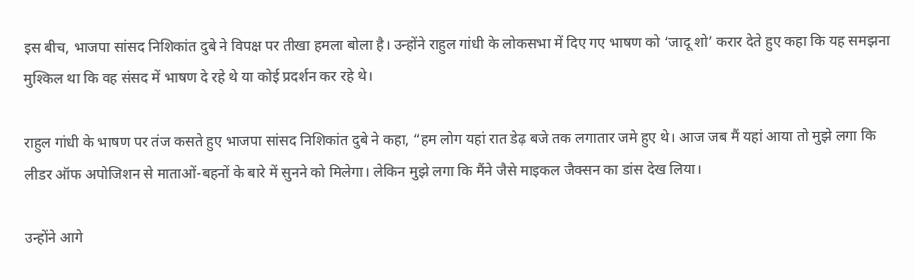इस बीच, भाजपा सांसद निशिकांत दुबे ने विपक्ष पर तीखा हमला बोला है। उन्होंने राहुल गांधी के लोकसभा में दिए गए भाषण को ‘जादू शो’ करार देते हुए कहा कि यह समझना मुश्किल था कि वह संसद में भाषण दे रहे थे या कोई प्रदर्शन कर रहे थे।

राहुल गांधी के भाषण पर तंज कसते हुए भाजपा सांसद निशिकांत दुबे ने कहा, “हम लोग यहां रात डेढ़ बजे तक लगातार जमे हुए थे। आज जब मैं यहां आया तो मुझे लगा कि लीडर ऑफ अपोजिशन से माताओं-बहनों के बारे में सुनने को मिलेगा। लेकिन मुझे लगा कि मैंने जैसे माइकल जैक्सन का डांस देख लिया।

उन्होंने आगे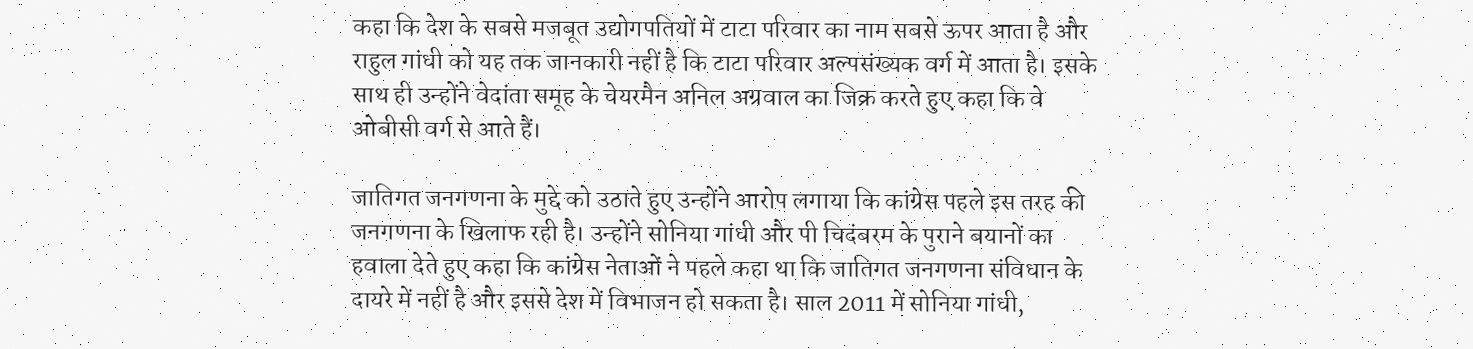कहा कि देश के सबसे मजबूत उद्योगपतियों में टाटा परिवार का नाम सबसे ऊपर आता है और राहुल गांधी को यह तक जानकारी नहीं है कि टाटा परिवार अल्पसंख्यक वर्ग में आता है। इसके साथ ही उन्होंने वेदांता समूह के चेयरमैन अनिल अग्रवाल का जिक्र करते हुए कहा कि वे ओबीसी वर्ग से आते हैं।

जातिगत जनगणना के मुद्दे को उठाते हुए उन्होंने आरोप लगाया कि कांग्रेस पहले इस तरह की जनगणना के खिलाफ रही है। उन्होंने सोनिया गांधी और पी चिदंबरम के पुराने बयानों का हवाला देते हुए कहा कि कांग्रेस नेताओं ने पहले कहा था कि जातिगत जनगणना संविधान के दायरे में नहीं है और इससे देश में विभाजन हो सकता है। साल 2011 में सोनिया गांधी,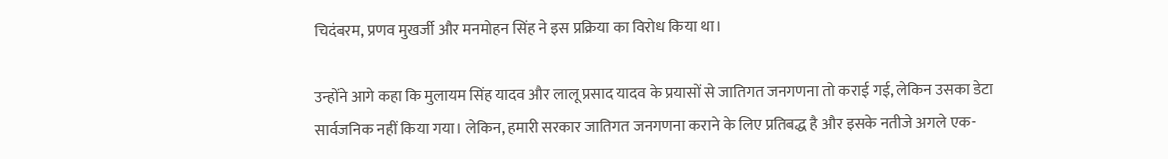चिदंबरम, प्रणव मुखर्जी और मनमोहन सिंह ने इस प्रक्रिया का विरोध किया था।

उन्होंने आगे कहा कि मुलायम सिंह यादव और लालू प्रसाद यादव के प्रयासों से जातिगत जनगणना तो कराई गई, लेकिन उसका डेटा सार्वजनिक नहीं किया गया। लेकिन, हमारी सरकार जातिगत जनगणना कराने के लिए प्रतिबद्ध है और इसके नतीजे अगले एक-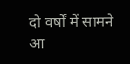दो वर्षों में सामने आ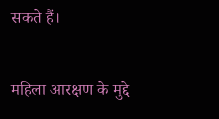सकते हैं।

महिला आरक्षण के मुद्दे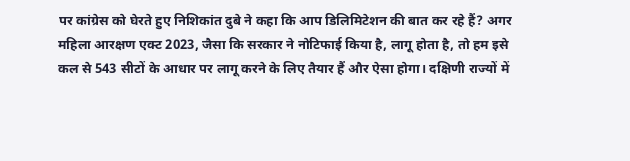पर कांग्रेस को घेरते हुए निशिकांत दुबे ने कहा कि आप डिलिमिटेशन की बात कर रहे हैं? अगर महिला आरक्षण एक्ट 2023, जैसा कि सरकार ने नोटिफाई किया है, लागू होता है, तो हम इसे कल से 543 सीटों के आधार पर लागू करने के लिए तैयार हैं और ऐसा होगा। दक्षिणी राज्यों में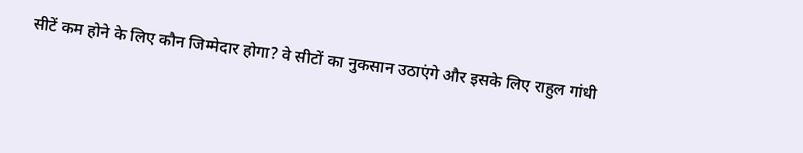सीटें कम होने के लिए कौन जिम्मेदार होगा? वे सीटों का नुकसान उठाएंगे और इसके लिए राहुल गांधी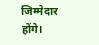जिम्मेदार होंगे।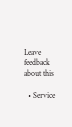Leave feedback about this

  • Service